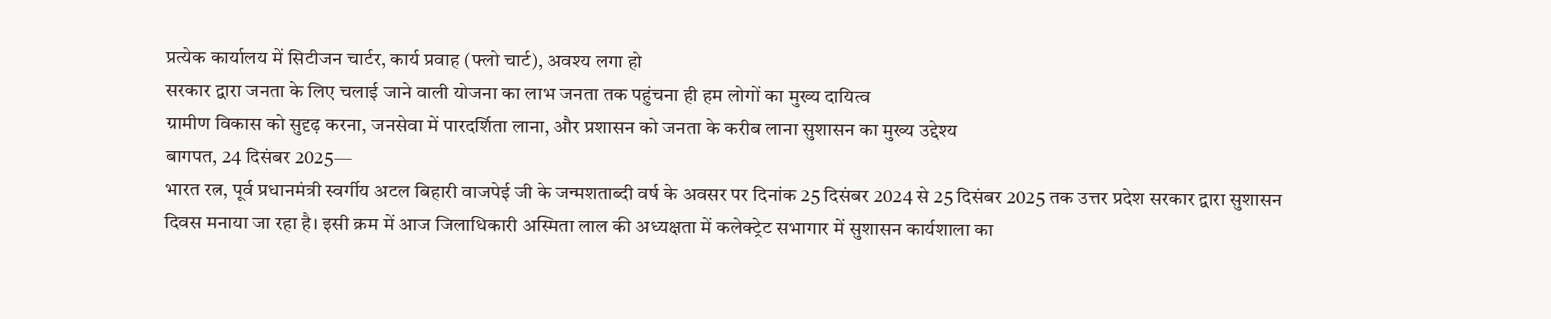प्रत्येक कार्यालय में सिटीजन चार्टर, कार्य प्रवाह (फ्लो चार्ट), अवश्य लगा हो
सरकार द्वारा जनता के लिए चलाई जाने वाली योजना का लाभ जनता तक पहुंचना ही हम लोगों का मुख्य दायित्व
ग्रामीण विकास को सुदृढ़ करना, जनसेवा में पारदर्शिता लाना, और प्रशासन को जनता के करीब लाना सुशासन का मुख्य उद्देश्य
बागपत, 24 दिसंबर 2025—
भारत रत्न, पूर्व प्रधानमंत्री स्वर्गीय अटल बिहारी वाजपेई जी के जन्मशताब्दी वर्ष के अवसर पर दिनांक 25 दिसंबर 2024 से 25 दिसंबर 2025 तक उत्तर प्रदेश सरकार द्वारा सुशासन दिवस मनाया जा रहा है। इसी क्रम में आज जिलाधिकारी अस्मिता लाल की अध्यक्षता में कलेक्ट्रेट सभागार में सुशासन कार्यशाला का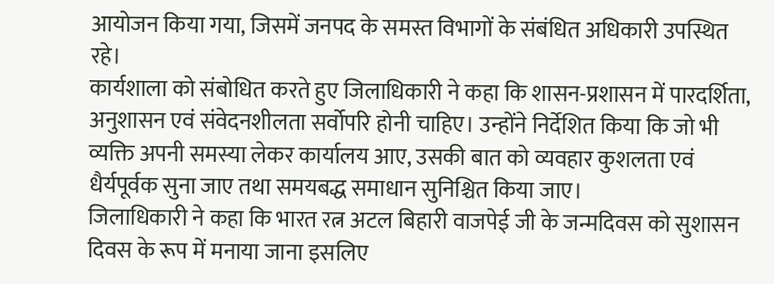आयोजन किया गया, जिसमें जनपद के समस्त विभागों के संबंधित अधिकारी उपस्थित रहे।
कार्यशाला को संबोधित करते हुए जिलाधिकारी ने कहा कि शासन-प्रशासन में पारदर्शिता, अनुशासन एवं संवेदनशीलता सर्वोपरि होनी चाहिए। उन्होंने निर्देशित किया कि जो भी व्यक्ति अपनी समस्या लेकर कार्यालय आए, उसकी बात को व्यवहार कुशलता एवं धैर्यपूर्वक सुना जाए तथा समयबद्ध समाधान सुनिश्चित किया जाए।
जिलाधिकारी ने कहा कि भारत रत्न अटल बिहारी वाजपेई जी के जन्मदिवस को सुशासन दिवस के रूप में मनाया जाना इसलिए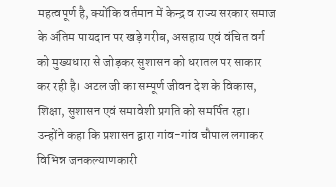महत्वपूर्ण है, क्योंकि वर्तमान में केन्द्र व राज्य सरकार समाज के अंतिम पायदान पर खड़े गरीब, असहाय एवं वंचित वर्ग को मुख्यधारा से जोड़कर सुशासन को धरातल पर साकार कर रही है। अटल जी का सम्पूर्ण जीवन देश के विकास, शिक्षा, सुशासन एवं समावेशी प्रगति को समर्पित रहा।
उन्होंने कहा कि प्रशासन द्वारा गांव-गांव चौपाल लगाकर विभिन्न जनकल्याणकारी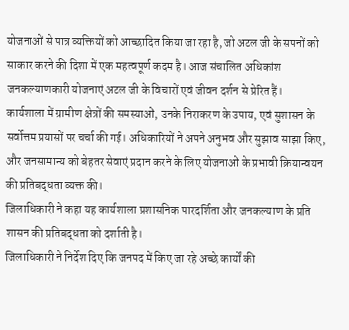योजनाओं से पात्र व्यक्तियों को आच्छादित किया जा रहा है, जो अटल जी के सपनों को साकार करने की दिशा में एक महत्वपूर्ण कदम है। आज संचालित अधिकांश जनकल्याणकारी योजनाएं अटल जी के विचारों एवं जीवन दर्शन से प्रेरित हैं।
कार्यशाला में ग्रामीण क्षेत्रों की समस्याओं, उनके निराकरण के उपाय, एवं सुशासन के सर्वोत्तम प्रयासों पर चर्चा की गई। अधिकारियों ने अपने अनुभव और सुझाव साझा किए, और जनसामान्य को बेहतर सेवाएं प्रदान करने के लिए योजनाओं के प्रभावी क्रियान्वयन की प्रतिबद्धता व्यक्त की।
जिलाधिकारी ने कहा यह कार्यशाला प्रशासनिक पारदर्शिता और जनकल्याण के प्रति शासन की प्रतिबद्धता को दर्शाती है।
जिलाधिकारी ने निर्देश दिए कि जनपद में किए जा रहे अच्छे कार्यों की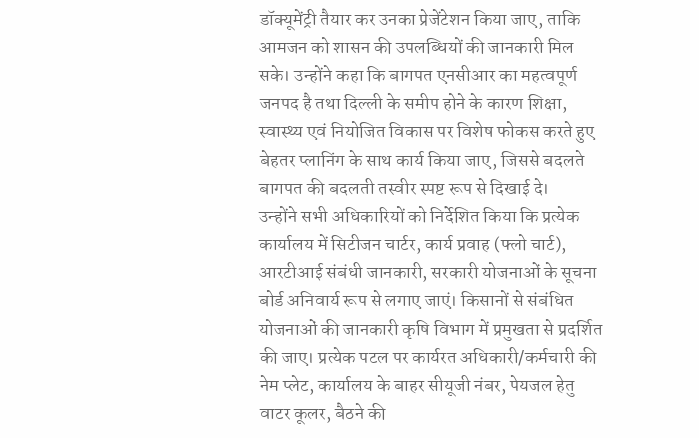डॉक्यूमेंट्री तैयार कर उनका प्रेजेंटेशन किया जाए, ताकि आमजन को शासन की उपलब्धियों की जानकारी मिल सके। उन्होंने कहा कि बागपत एनसीआर का महत्वपूर्ण जनपद है तथा दिल्ली के समीप होने के कारण शिक्षा, स्वास्थ्य एवं नियोजित विकास पर विशेष फोकस करते हुए बेहतर प्लानिंग के साथ कार्य किया जाए, जिससे बदलते बागपत की बदलती तस्वीर स्पष्ट रूप से दिखाई दे।
उन्होंने सभी अधिकारियों को निर्देशित किया कि प्रत्येक कार्यालय में सिटीजन चार्टर, कार्य प्रवाह (फ्लो चार्ट), आरटीआई संबंधी जानकारी, सरकारी योजनाओं के सूचना बोर्ड अनिवार्य रूप से लगाए जाएं। किसानों से संबंधित योजनाओं की जानकारी कृषि विभाग में प्रमुखता से प्रदर्शित की जाए। प्रत्येक पटल पर कार्यरत अधिकारी/कर्मचारी की नेम प्लेट, कार्यालय के बाहर सीयूजी नंबर, पेयजल हेतु वाटर कूलर, बैठने की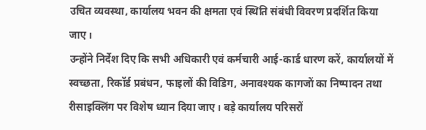उचित व्यवस्था, कार्यालय भवन की क्षमता एवं स्थिति संबंधी विवरण प्रदर्शित किया जाए।
उन्होंने निर्देश दिए कि सभी अधिकारी एवं कर्मचारी आई-कार्ड धारण करें, कार्यालयों में स्वच्छता, रिकॉर्ड प्रबंधन, फाइलों की विडिग, अनावश्यक कागजों का निष्पादन तथा रीसाइक्लिंग पर विशेष ध्यान दिया जाए। बड़े कार्यालय परिसरों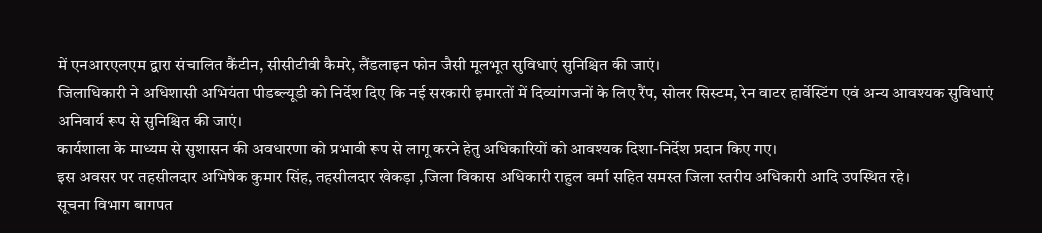में एनआरएलएम द्वारा संचालित कैंटीन, सीसीटीवी कैमरे, लैंडलाइन फोन जैसी मूलभूत सुविधाएं सुनिश्चित की जाएं।
जिलाधिकारी ने अधिशासी अभियंता पीडब्ल्यूडी को निर्देश दिए कि नई सरकारी इमारतों में दिव्यांगजनों के लिए रैंप, सोलर सिस्टम, रेन वाटर हार्वेस्टिंग एवं अन्य आवश्यक सुविधाएं अनिवार्य रूप से सुनिश्चित की जाएं।
कार्यशाला के माध्यम से सुशासन की अवधारणा को प्रभावी रूप से लागू करने हेतु अधिकारियों को आवश्यक दिशा-निर्देश प्रदान किए गए।
इस अवसर पर तहसीलदार अभिषेक कुमार सिंह, तहसीलदार खेकड़ा ,जिला विकास अधिकारी राहुल वर्मा सहित समस्त जिला स्तरीय अधिकारी आदि उपस्थित रहे।
सूचना विभाग बागपत